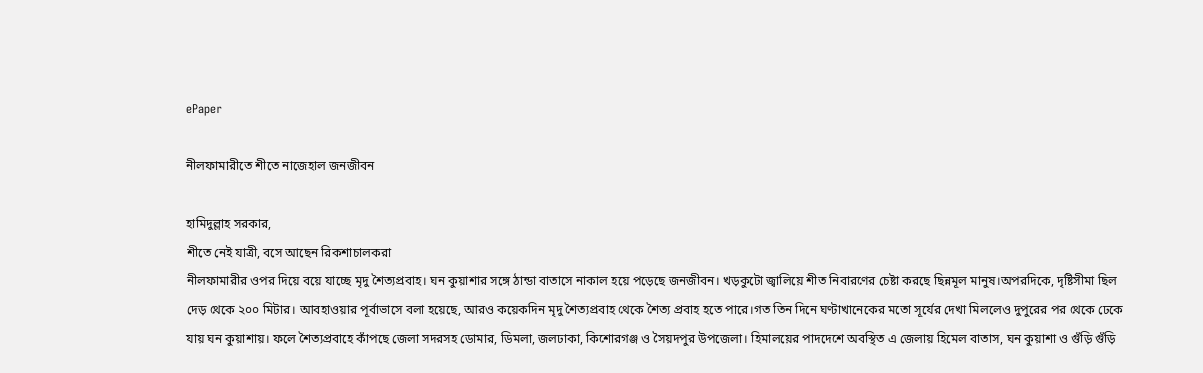ePaper

নীলফামারীতে শীতে নাজেহাল জনজীবন

হামিদুল্লাহ সরকার,
শীতে নেই যাত্রী, বসে আছেন রিকশাচালকরা
নীলফামারীর ওপর দিয়ে বয়ে যাচ্ছে মৃদু শৈত্যপ্রবাহ। ঘন কুয়াশার সঙ্গে ঠান্ডা বাতাসে নাকাল হয়ে পড়েছে জনজীবন। খড়কুটো জ্বালিয়ে শীত নিবারণের চেষ্টা করছে ছিন্নমূল মানুষ।অপরদিকে, দৃষ্টিসীমা ছিল দেড় থেকে ২০০ মিটার। আবহাওয়ার পূর্বাভাসে বলা হয়েছে, আরও কয়েকদিন মৃদু শৈত্যপ্রবাহ থেকে শৈত্য প্রবাহ হতে পারে।গত তিন দিনে ঘণ্টাখানেকের মতো সূর্যের দেখা মিললেও দুপুরের পর থেকে ঢেকে যায় ঘন কুয়াশায়। ফলে শৈত্যপ্রবাহে কাঁপছে জেলা সদরসহ ডোমার, ডিমলা, জলঢাকা, কিশোরগঞ্জ ও সৈয়দপুর উপজেলা। হিমালয়ের পাদদেশে অবস্থিত এ জেলায় হিমেল বাতাস, ঘন কুয়াশা ও গুঁড়ি গুঁড়ি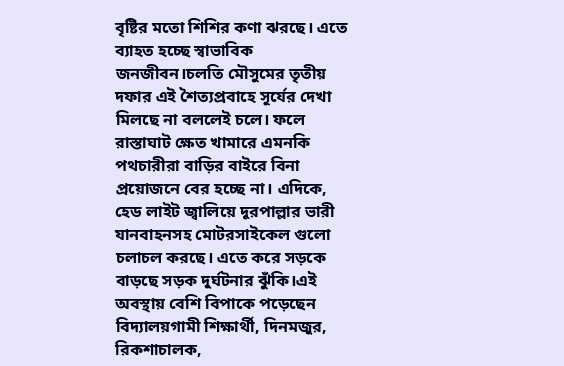বৃষ্টির মতো শিশির কণা ঝরছে। এতে ব্যাহত হচ্ছে স্বাভাবিক জনজীবন।চলতি মৌসুমের তৃতীয় দফার এই শৈত্যপ্রবাহে সূর্যের দেখা মিলছে না বললেই চলে। ফলে রাস্তাঘাট ক্ষেত খামারে এমনকি পথচারীরা বাড়ির বাইরে বিনা প্রয়োজনে বের হচ্ছে না। এদিকে, হেড লাইট জ্বালিয়ে দূরপাল্লার ভারী যানবাহনসহ মোটরসাইকেল গুলো চলাচল করছে। এতে করে সড়কে বাড়ছে সড়ক দুর্ঘটনার ঝুঁকি।এই অবস্থায় বেশি বিপাকে পড়েছেন বিদ্যালয়গামী শিক্ষার্থী, দিনমজুর, রিকশাচালক,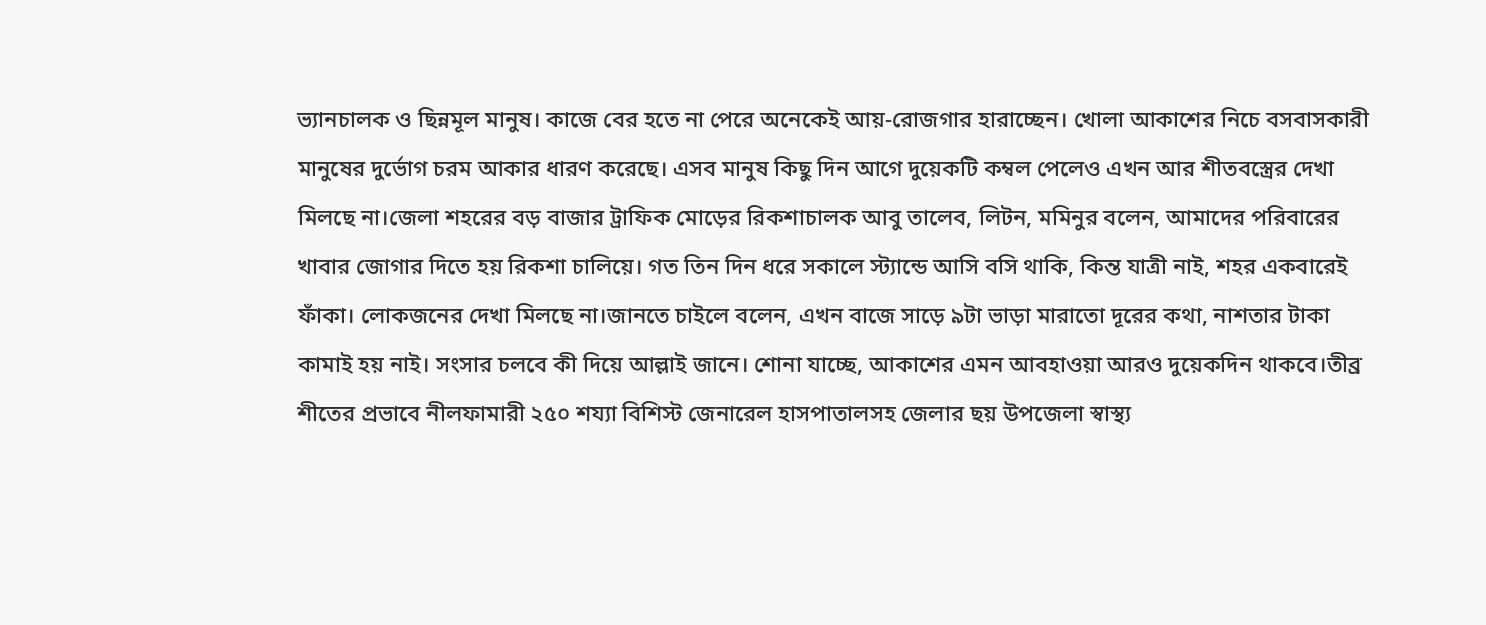ভ্যানচালক ও ছিন্নমূল মানুষ। কাজে বের হতে না পেরে অনেকেই আয়-রোজগার হারাচ্ছেন। খোলা আকাশের নিচে বসবাসকারী মানুষের দুর্ভোগ চরম আকার ধারণ করেছে। এসব মানুষ কিছু দিন আগে দুয়েকটি কম্বল পেলেও এখন আর শীতবস্ত্রের দেখা মিলছে না।জেলা শহরের বড় বাজার ট্রাফিক মোড়ের রিকশাচালক আবু তালেব, লিটন, মমিনুর বলেন, আমাদের পরিবারের খাবার জোগার দিতে হয় রিকশা চালিয়ে। গত তিন দিন ধরে সকালে স্ট্যান্ডে আসি বসি থাকি, কিন্ত যাত্রী নাই, শহর একবারেই ফাঁকা। লোকজনের দেখা মিলছে না।জানতে চাইলে বলেন, এখন বাজে সাড়ে ৯টা ভাড়া মারাতো দূরের কথা, নাশতার টাকা কামাই হয় নাই। সংসার চলবে কী দিয়ে আল্লাই জানে। শোনা যাচ্ছে, আকাশের এমন আবহাওয়া আরও দুয়েকদিন থাকবে।তীব্র শীতের প্রভাবে নীলফামারী ২৫০ শয্যা বিশিস্ট জেনারেল হাসপাতালসহ জেলার ছয় উপজেলা স্বাস্থ্য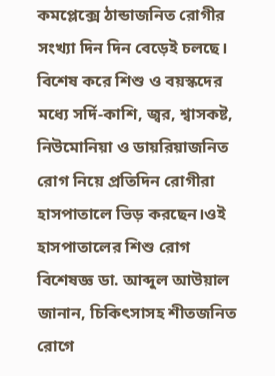কমপ্লেক্সে ঠান্ডাজনিত রোগীর সংখ্যা দিন দিন বেড়েই চলছে। বিশেষ করে শিশু ও বয়স্কদের মধ্যে সর্দি-কাশি, জ্বর, শ্বাসকষ্ট, নিউমোনিয়া ও ডায়রিয়াজনিত রোগ নিয়ে প্রতিদিন রোগীরা হাসপাতালে ভিড় করছেন।ওই হাসপাতালের শিশু রোগ বিশেষজ্ঞ ডা. আব্দুল আউয়াল জানান, চিকিৎসাসহ শীতজনিত রোগে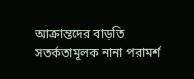আক্রান্তদের বাড়তি সতর্কতামূলক নানা পরামর্শ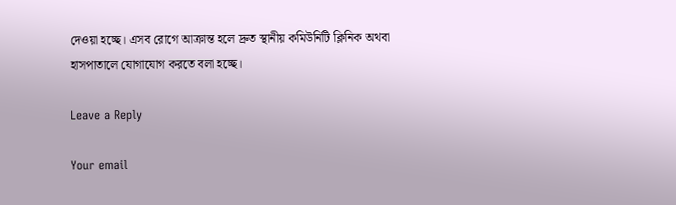দেওয়া হচ্ছে। এসব রোগে আক্রান্ত হলে দ্রুত স্থানীয় কমিউনিটি ক্লিনিক অথবা হাসপাতালে যোগাযোগ করতে বলা হচ্ছে।

Leave a Reply

Your email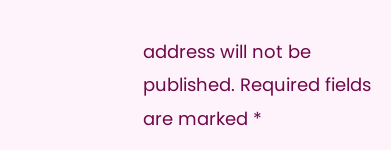address will not be published. Required fields are marked *